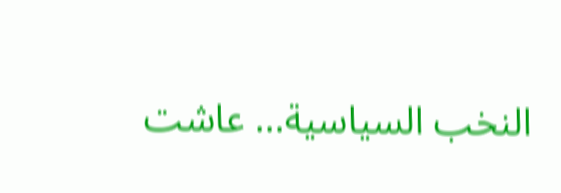النخب السياسية… عاشت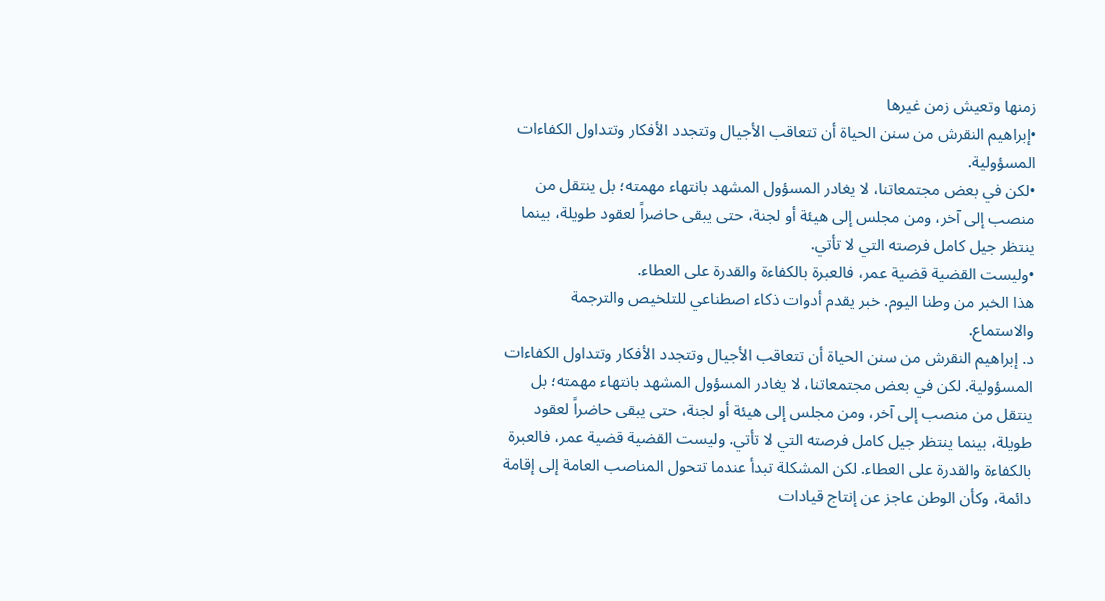زمنها وتعيش زمن غيرها
•إبراهيم النقرش من سنن الحياة أن تتعاقب الأجيال وتتجدد الأفكار وتتداول الكفاءات المسؤولية.
•لكن في بعض مجتمعاتنا، لا يغادر المسؤول المشهد بانتهاء مهمته؛ بل ينتقل من منصب إلى آخر، ومن مجلس إلى هيئة أو لجنة، حتى يبقى حاضراً لعقود طويلة، بينما ينتظر جيل كامل فرصته التي لا تأتي.
•وليست القضية قضية عمر، فالعبرة بالكفاءة والقدرة على العطاء.
هذا الخبر من وطنا اليوم. خبر يقدم أدوات ذكاء اصطناعي للتلخيص والترجمة والاستماع.
د. إبراهيم النقرش من سنن الحياة أن تتعاقب الأجيال وتتجدد الأفكار وتتداول الكفاءات المسؤولية. لكن في بعض مجتمعاتنا، لا يغادر المسؤول المشهد بانتهاء مهمته؛ بل ينتقل من منصب إلى آخر، ومن مجلس إلى هيئة أو لجنة، حتى يبقى حاضراً لعقود طويلة، بينما ينتظر جيل كامل فرصته التي لا تأتي. وليست القضية قضية عمر، فالعبرة بالكفاءة والقدرة على العطاء. لكن المشكلة تبدأ عندما تتحول المناصب العامة إلى إقامة دائمة، وكأن الوطن عاجز عن إنتاج قيادات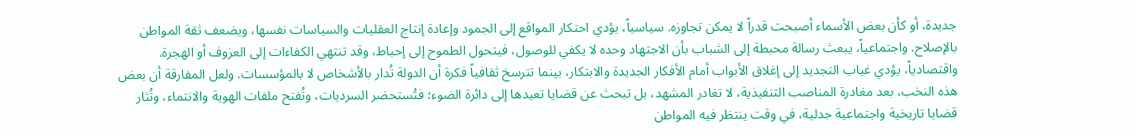جديدة، أو كأن بعض الأسماء أصبحت قدراً لا يمكن تجاوزه. سياسياً، يؤدي احتكار المواقع إلى الجمود وإعادة إنتاج العقليات والسياسات نفسها، ويضعف ثقة المواطن بالإصلاح. واجتماعياً، يبعث رسالة محبطة إلى الشباب بأن الاجتهاد وحده لا يكفي للوصول، فيتحول الطموح إلى إحباط، وقد تنتهي الكفاءات إلى العزوف أو الهجرة. واقتصادياً، يؤدي غياب التجديد إلى إغلاق الأبواب أمام الأفكار الجديدة والابتكار، بينما تترسخ ثقافياً فكرة أن الدولة تُدار بالأشخاص لا بالمؤسسات. ولعل المفارقة أن بعض هذه النخب، بعد مغادرة المناصب التنفيذية، لا تغادر المشهد، بل تبحث عن قضايا تعيدها إلى دائرة الضوء؛ فتُستحضر السرديات، وتُفتح ملفات الهوية والانتماء، وتُثار قضايا تاريخية واجتماعية جدلية، في وقت ينتظر فيه المواطن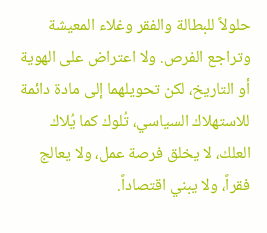حلولاً للبطالة والفقر وغلاء المعيشة وتراجع الفرص. ولا اعتراض على الهوية أو التاريخ، لكن تحويلهما إلى مادة دائمة للاستهلاك السياسي، تُلوك كما يُلاك العلك، لا يخلق فرصة عمل، ولا يعالج فقراً، ولا يبني اقتصاداً.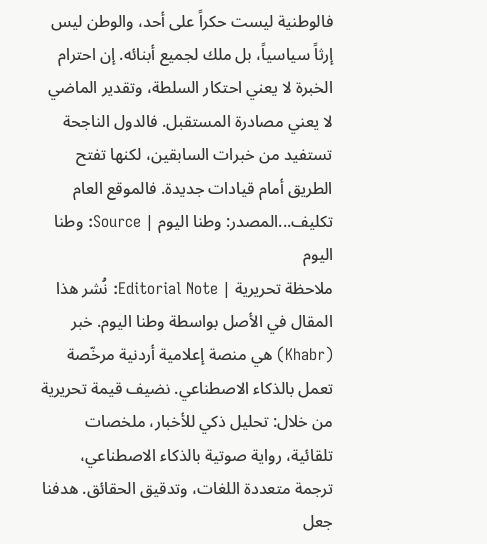فالوطنية ليست حكراً على أحد، والوطن ليس إرثاً سياسياً، بل ملك لجميع أبنائه. إن احترام الخبرة لا يعني احتكار السلطة، وتقدير الماضي لا يعني مصادرة المستقبل. فالدول الناجحة تستفيد من خبرات السابقين، لكنها تفتح الطريق أمام قيادات جديدة. فالموقع العام تكليف...المصدر: وطنا اليوم | Source: وطنا اليوم
ملاحظة تحريرية | Editorial Note: نُشر هذا المقال في الأصل بواسطة وطنا اليوم. خبر (Khabr) هي منصة إعلامية أردنية مرخّصة تعمل بالذكاء الاصطناعي. نضيف قيمة تحريرية من خلال: تحليل ذكي للأخبار، ملخصات تلقائية، رواية صوتية بالذكاء الاصطناعي، ترجمة متعددة اللغات، وتدقيق الحقائق. هدفنا جعل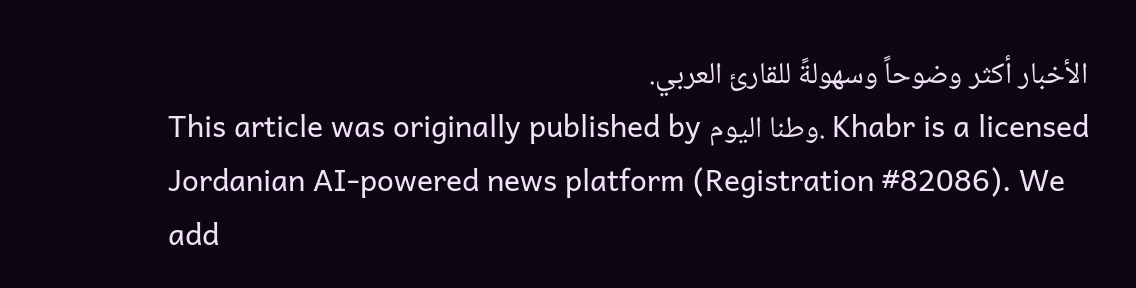الأخبار أكثر وضوحاً وسهولةً للقارئ العربي.
This article was originally published by وطنا اليوم. Khabr is a licensed Jordanian AI-powered news platform (Registration #82086). We add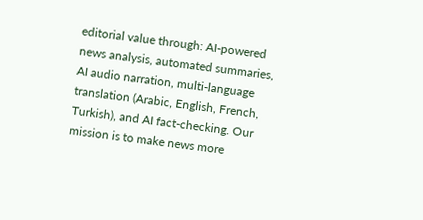editorial value through: AI-powered news analysis, automated summaries, AI audio narration, multi-language translation (Arabic, English, French, Turkish), and AI fact-checking. Our mission is to make news more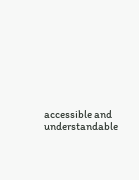accessible and understandable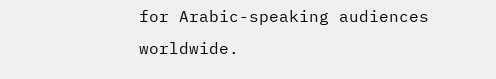for Arabic-speaking audiences worldwide.